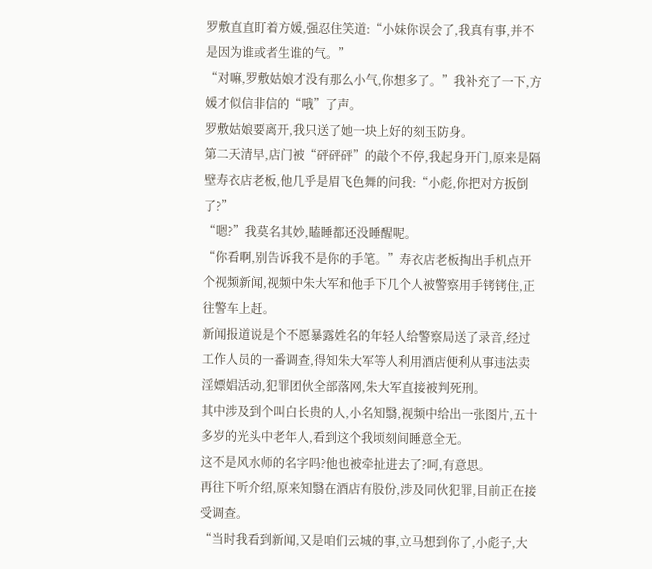罗敷直直盯着方媛,强忍住笑道:“小妹你误会了,我真有事,并不是因为谁或者生谁的气。”
“对嘛,罗敷姑娘才没有那么小气,你想多了。”我补充了一下,方媛才似信非信的“哦”了声。
罗敷姑娘要离开,我只送了她一块上好的刻玉防身。
第二天清早,店门被“砰砰砰”的敲个不停,我起身开门,原来是隔壁寿衣店老板,他几乎是眉飞色舞的问我:“小彪,你把对方扳倒了?”
“嗯?”我莫名其妙,瞌睡都还没睡醒呢。
“你看啊,别告诉我不是你的手笔。”寿衣店老板掏出手机点开个视频新闻,视频中朱大军和他手下几个人被警察用手铐铐住,正往警车上赶。
新闻报道说是个不愿暴露姓名的年轻人给警察局送了录音,经过工作人员的一番调查,得知朱大军等人利用酒店便利从事违法卖淫嫖娼活动,犯罪团伙全部落网,朱大军直接被判死刑。
其中涉及到个叫白长贵的人,小名知翳,视频中给出一张图片,五十多岁的光头中老年人,看到这个我顷刻间睡意全无。
这不是风水师的名字吗?他也被牵扯进去了?呵,有意思。
再往下听介绍,原来知翳在酒店有股份,涉及同伙犯罪,目前正在接受调查。
“当时我看到新闻,又是咱们云城的事,立马想到你了,小彪子,大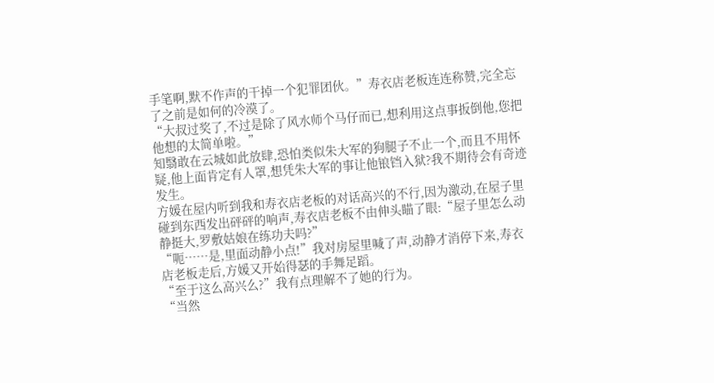手笔啊,默不作声的干掉一个犯罪团伙。”寿衣店老板连连称赞,完全忘了之前是如何的冷漠了。
“大叔过奖了,不过是除了风水师个马仔而已,想利用这点事扳倒他,您把他想的太简单啦。”
知翳敢在云城如此放肆,恐怕类似朱大军的狗腿子不止一个,而且不用怀疑,他上面肯定有人罩,想凭朱大军的事让他锒铛入狱?我不期待会有奇迹发生。
方媛在屋内听到我和寿衣店老板的对话高兴的不行,因为激动,在屋子里碰到东西发出砰砰的响声,寿衣店老板不由伸头瞄了眼:“屋子里怎么动静挺大,罗敷姑娘在练功夫吗?”
“呃……是,里面动静小点!”我对房屋里喊了声,动静才消停下来,寿衣店老板走后,方媛又开始得瑟的手舞足蹈。
“至于这么高兴么?”我有点理解不了她的行为。
“当然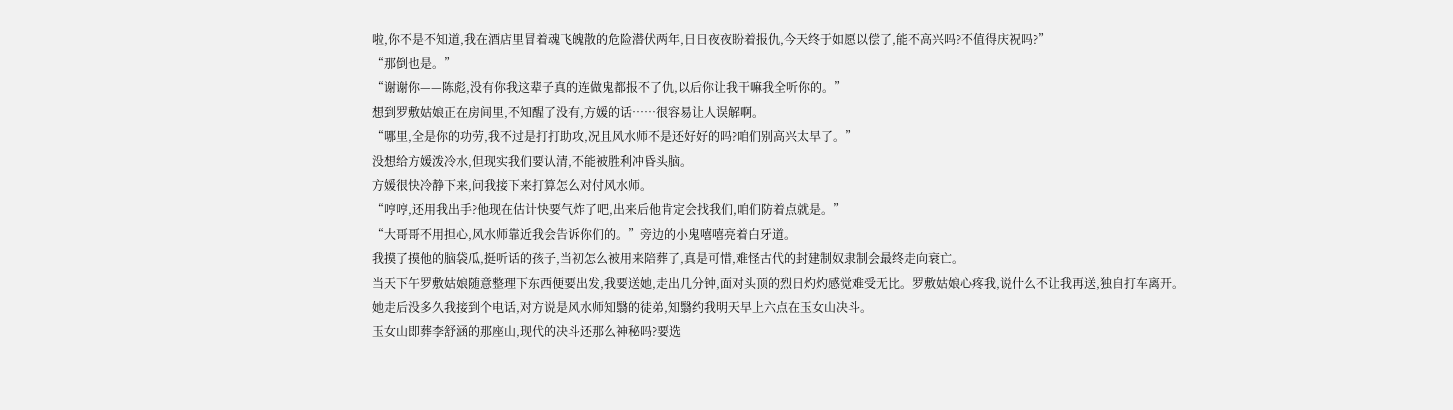啦,你不是不知道,我在酒店里冒着魂飞魄散的危险潜伏两年,日日夜夜盼着报仇,今天终于如愿以偿了,能不高兴吗?不值得庆祝吗?”
“那倒也是。”
“谢谢你——陈彪,没有你我这辈子真的连做鬼都报不了仇,以后你让我干嘛我全听你的。”
想到罗敷姑娘正在房间里,不知醒了没有,方媛的话……很容易让人误解啊。
“哪里,全是你的功劳,我不过是打打助攻,况且风水师不是还好好的吗?咱们别高兴太早了。”
没想给方媛泼冷水,但现实我们要认清,不能被胜利冲昏头脑。
方媛很快冷静下来,问我接下来打算怎么对付风水师。
“哼哼,还用我出手?他现在估计快要气炸了吧,出来后他肯定会找我们,咱们防着点就是。”
“大哥哥不用担心,风水师靠近我会告诉你们的。”旁边的小鬼嘻嘻亮着白牙道。
我摸了摸他的脑袋瓜,挺听话的孩子,当初怎么被用来陪葬了,真是可惜,难怪古代的封建制奴隶制会最终走向衰亡。
当天下午罗敷姑娘随意整理下东西便要出发,我要送她,走出几分钟,面对头顶的烈日灼灼感觉难受无比。罗敷姑娘心疼我,说什么不让我再送,独自打车离开。
她走后没多久我接到个电话,对方说是风水师知翳的徒弟,知翳约我明天早上六点在玉女山决斗。
玉女山即葬李舒涵的那座山,现代的决斗还那么神秘吗?要选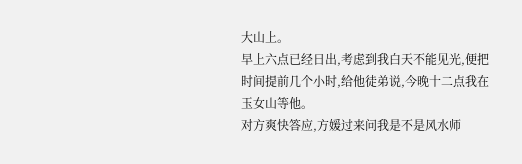大山上。
早上六点已经日出,考虑到我白天不能见光,便把时间提前几个小时,给他徒弟说,今晚十二点我在玉女山等他。
对方爽快答应,方媛过来问我是不是风水师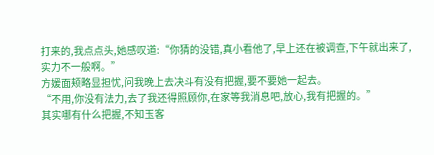打来的,我点点头,她感叹道:“你猜的没错,真小看他了,早上还在被调查,下午就出来了,实力不一般啊。”
方媛面颊略显担忧,问我晚上去决斗有没有把握,要不要她一起去。
“不用,你没有法力,去了我还得照顾你,在家等我消息吧,放心,我有把握的。”
其实哪有什么把握,不知玉客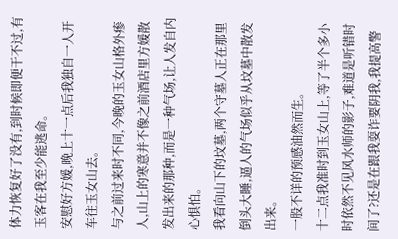体力恢复好了没有,到时候即便干不过,有玉客在我至少能逃命。
安慰好方媛,晚上十一点后我独自一人开车往玉女山去。
与之前过来时不同,今晚的玉女山格外瘆人,山上的寒意并不像之前酒店里方媛散发出来的那种,而是一种气场,让人发自内心惧怕。
我看向山下的坟墓,两个守墓人正在那里倒头大睡,逼人的气场似乎从坟墓中散发出来。
一股不详的预感油然而生。
十二点我准时到玉女山上,等了半个多小时依然不见风水师的影子,难道是听错时间了?还是在跟我耍诈要阴我,我提高警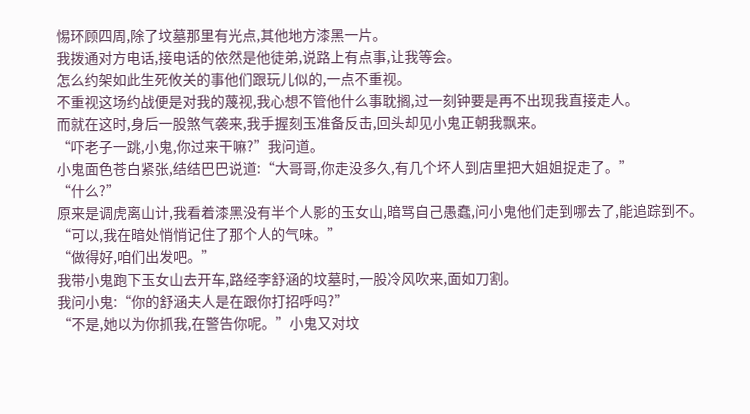惕环顾四周,除了坟墓那里有光点,其他地方漆黑一片。
我拨通对方电话,接电话的依然是他徒弟,说路上有点事,让我等会。
怎么约架如此生死攸关的事他们跟玩儿似的,一点不重视。
不重视这场约战便是对我的蔑视,我心想不管他什么事耽搁,过一刻钟要是再不出现我直接走人。
而就在这时,身后一股煞气袭来,我手握刻玉准备反击,回头却见小鬼正朝我飘来。
“吓老子一跳,小鬼,你过来干嘛?”我问道。
小鬼面色苍白紧张,结结巴巴说道:“大哥哥,你走没多久,有几个坏人到店里把大姐姐捉走了。”
“什么?”
原来是调虎离山计,我看着漆黑没有半个人影的玉女山,暗骂自己愚蠢,问小鬼他们走到哪去了,能追踪到不。
“可以,我在暗处悄悄记住了那个人的气味。”
“做得好,咱们出发吧。”
我带小鬼跑下玉女山去开车,路经李舒涵的坟墓时,一股冷风吹来,面如刀割。
我问小鬼:“你的舒涵夫人是在跟你打招呼吗?”
“不是,她以为你抓我,在警告你呢。”小鬼又对坟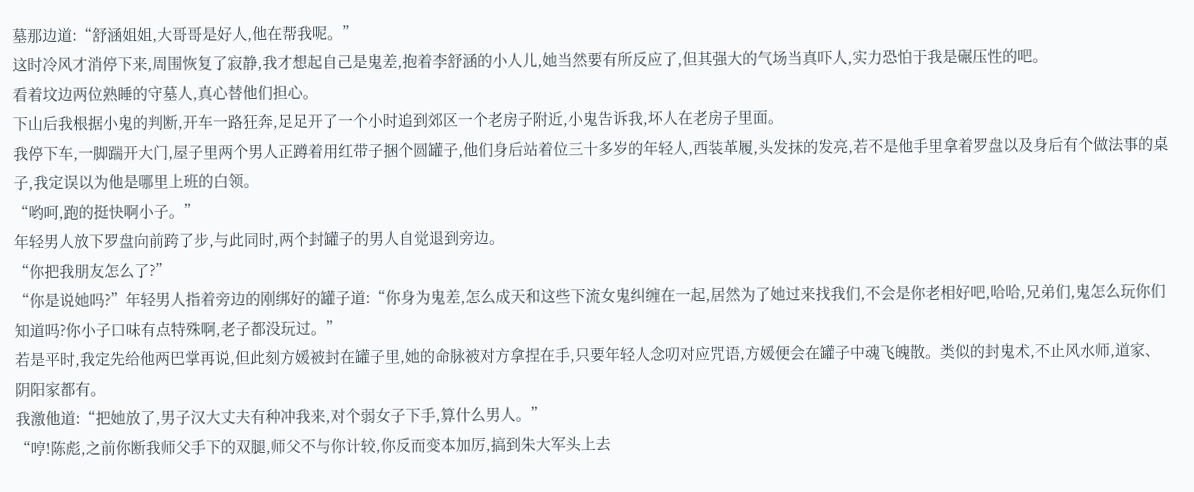墓那边道:“舒涵姐姐,大哥哥是好人,他在帮我呢。”
这时冷风才消停下来,周围恢复了寂静,我才想起自己是鬼差,抱着李舒涵的小人儿,她当然要有所反应了,但其强大的气场当真吓人,实力恐怕于我是碾压性的吧。
看着坟边两位熟睡的守墓人,真心替他们担心。
下山后我根据小鬼的判断,开车一路狂奔,足足开了一个小时追到郊区一个老房子附近,小鬼告诉我,坏人在老房子里面。
我停下车,一脚踹开大门,屋子里两个男人正蹲着用红带子捆个圆罐子,他们身后站着位三十多岁的年轻人,西装革履,头发抹的发亮,若不是他手里拿着罗盘以及身后有个做法事的桌子,我定误以为他是哪里上班的白领。
“哟呵,跑的挺快啊小子。”
年轻男人放下罗盘向前跨了步,与此同时,两个封罐子的男人自觉退到旁边。
“你把我朋友怎么了?”
“你是说她吗?”年轻男人指着旁边的刚绑好的罐子道:“你身为鬼差,怎么成天和这些下流女鬼纠缠在一起,居然为了她过来找我们,不会是你老相好吧,哈哈,兄弟们,鬼怎么玩你们知道吗?你小子口味有点特殊啊,老子都没玩过。”
若是平时,我定先给他两巴掌再说,但此刻方媛被封在罐子里,她的命脉被对方拿捏在手,只要年轻人念叨对应咒语,方媛便会在罐子中魂飞魄散。类似的封鬼术,不止风水师,道家、阴阳家都有。
我激他道:“把她放了,男子汉大丈夫有种冲我来,对个弱女子下手,算什么男人。”
“哼!陈彪,之前你断我师父手下的双腿,师父不与你计较,你反而变本加厉,搞到朱大军头上去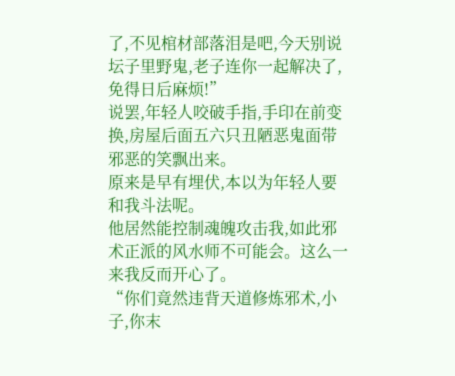了,不见棺材部落泪是吧,今天别说坛子里野鬼,老子连你一起解决了,免得日后麻烦!”
说罢,年轻人咬破手指,手印在前变换,房屋后面五六只丑陋恶鬼面带邪恶的笑飘出来。
原来是早有埋伏,本以为年轻人要和我斗法呢。
他居然能控制魂魄攻击我,如此邪术正派的风水师不可能会。这么一来我反而开心了。
“你们竟然违背天道修炼邪术,小子,你末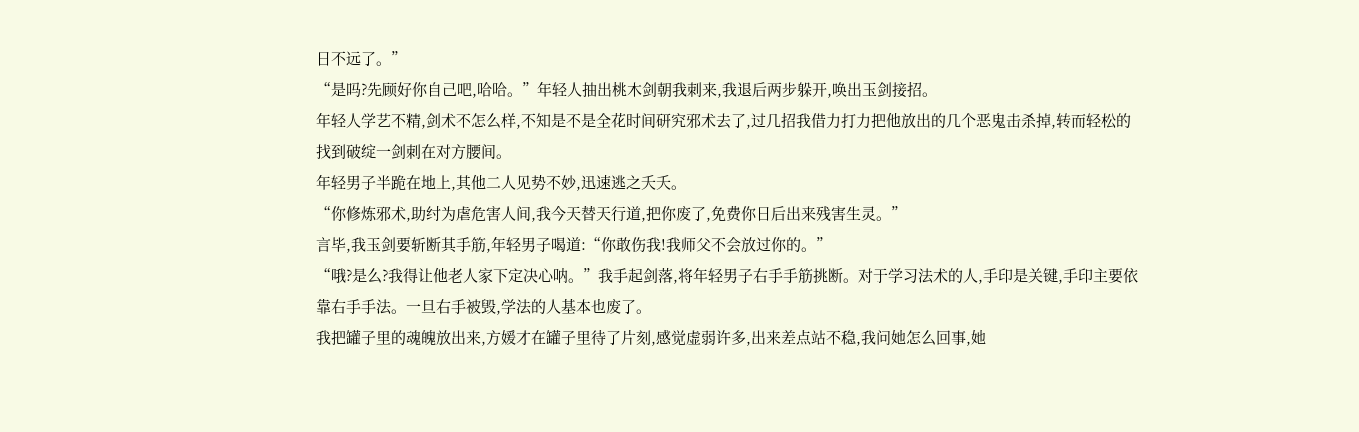日不远了。”
“是吗?先顾好你自己吧,哈哈。”年轻人抽出桃木剑朝我刺来,我退后两步躲开,唤出玉剑接招。
年轻人学艺不精,剑术不怎么样,不知是不是全花时间研究邪术去了,过几招我借力打力把他放出的几个恶鬼击杀掉,转而轻松的找到破绽一剑刺在对方腰间。
年轻男子半跪在地上,其他二人见势不妙,迅速逃之夭夭。
“你修炼邪术,助纣为虐危害人间,我今天替天行道,把你废了,免费你日后出来残害生灵。”
言毕,我玉剑要斩断其手筋,年轻男子喝道:“你敢伤我!我师父不会放过你的。”
“哦?是么?我得让他老人家下定决心呐。”我手起剑落,将年轻男子右手手筋挑断。对于学习法术的人,手印是关键,手印主要依靠右手手法。一旦右手被毁,学法的人基本也废了。
我把罐子里的魂魄放出来,方媛才在罐子里待了片刻,感觉虚弱许多,出来差点站不稳,我问她怎么回事,她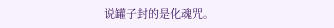说罐子封的是化魂咒。